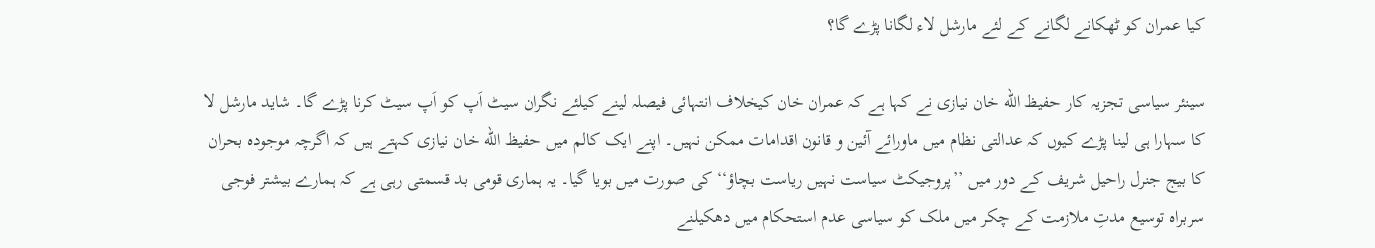کیا عمران کو ٹھکانے لگانے کے لئے مارشل لاء لگانا پڑے گا؟

سینئر سیاسی تجزیہ کار حفیظ الله خان نیازی نے کہا ہے کہ عمران خان کیخلاف انتہائی فیصلہ لینے کیلئے نگران سیٹ اَپ کو اَپ سیٹ کرنا پڑے گا۔ شاید مارشل لا کا سہارا ہی لینا پڑے کیوں کہ عدالتی نظام میں ماورائے آئین و قانون اقدامات ممکن نہیں۔ اپنے ایک کالم میں حفیظ الله خان نیازی کہتے ہیں کہ اگرچہ موجودہ بحران کا بیج جنرل راحیل شریف کے دور میں ’’پروجیکٹ سیاست نہیں ریاست بچاؤ‘‘ کی صورت میں بویا گیا۔ یہ ہماری قومی بد قسمتی رہی ہے کہ ہمارے بیشتر فوجی سربراہ توسیع مدتِ ملازمت کے چکر میں ملک کو سیاسی عدم استحکام میں دھکیلنے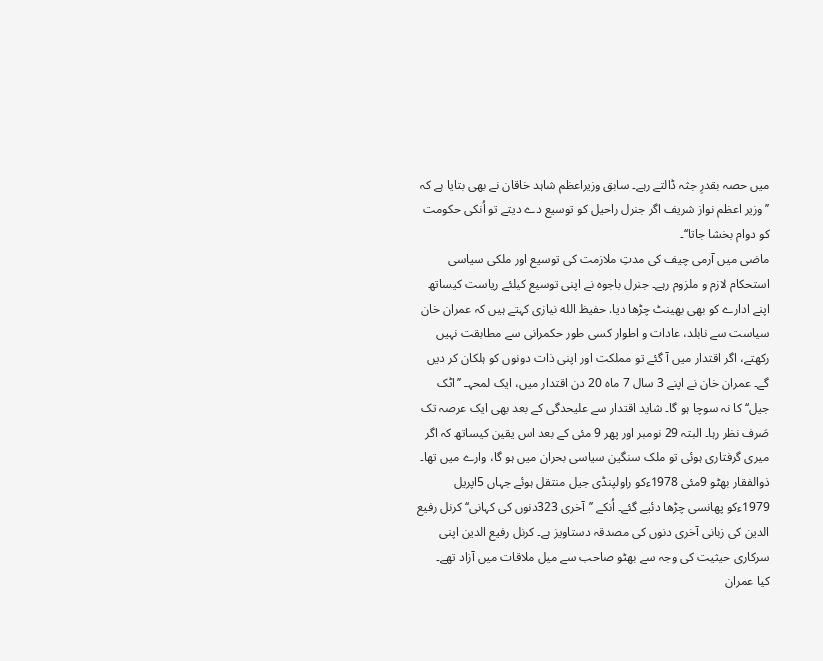میں حصہ بقدرِ جثہ ڈالتے رہے۔ سابق وزیراعظم شاہد خاقان نے بھی بتایا ہے کہ ’’وزیر اعظم نواز شریف اگر جنرل راحیل کو توسیع دے دیتے تو اُنکی حکومت کو دوام بخشا جاتا‘‘۔
ماضی میں آرمی چیف کی مدتِ ملازمت کی توسیع اور ملکی سیاسی استحکام لازم و ملزوم رہے۔ جنرل باجوہ نے اپنی توسیع کیلئے ریاست کیساتھ اپنے ادارے کو بھی بھینٹ چڑھا دیا. حفیظ الله نیازی کہتے ہیں کہ عمران خان سیاست سے نابلد، عادات و اطوار کسی طور حکمرانی سے مطابقت نہیں رکھتے، اگر اقتدار میں آ گئے تو مملکت اور اپنی ذات دونوں کو ہلکان کر دیں گے۔ عمران خان نے اپنے 3 سال 7 ماہ 20 دن اقتدار میں، ایک لمحہـ ’’اٹک جیل‘‘ کا نہ سوچا ہو گا۔ شاید اقتدار سے علیحدگی کے بعد بھی ایک عرصہ تک صَرف نظر رہا۔ البتہ 29 نومبر اور پھر 9 مئی کے بعد اس یقین کیساتھ کہ اگر میری گرفتاری ہوئی تو ملک سنگین سیاسی بحران میں ہو گا، وارے میں تھا۔ ذوالفقار بھٹو 9مئی 1978ءکو راولپنڈی جیل منتقل ہوئے جہاں 5اپریل 1979ءکو پھانسی چڑھا دئیے گئے۔ اُنکے ’’آخری 323دنوں کی کہانی‘‘ کرنل رفیع الدین کی زبانی آخری دنوں کی مصدقہ دستاویز ہے۔ کرنل رفیع الدین اپنی سرکاری حیثیت کی وجہ سے بھٹو صاحب سے میل ملاقات میں آزاد تھے۔
کیا عمران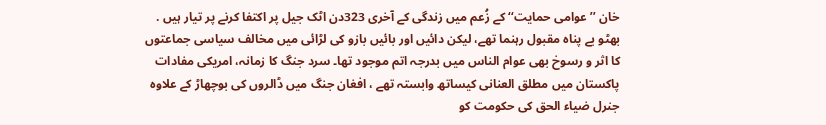خان ’’عوامی حمایت‘‘ کے زُعم میں زندگی کے آخری 323دن اٹک جیل پر اکتفا کرنے پر تیار ہیں . بھٹو بے پناہ مقبول رہنما تھے، لیکن دائیں اور بائیں بازو کی لڑائی میں مخالف سیاسی جماعتوں کا اثر و رسوخ بھی عوام الناس میں بدرجہ اتم موجود تھا۔ سرد جنگ کا زمانہ، امریکی مفادات پاکستان میں مطلق العنانی کیساتھ وابستہ تھے ، افغان جنگ میں ڈالروں کی بوچھاڑ کے علاوہ جنرل ضیاء الحق کی حکومت کو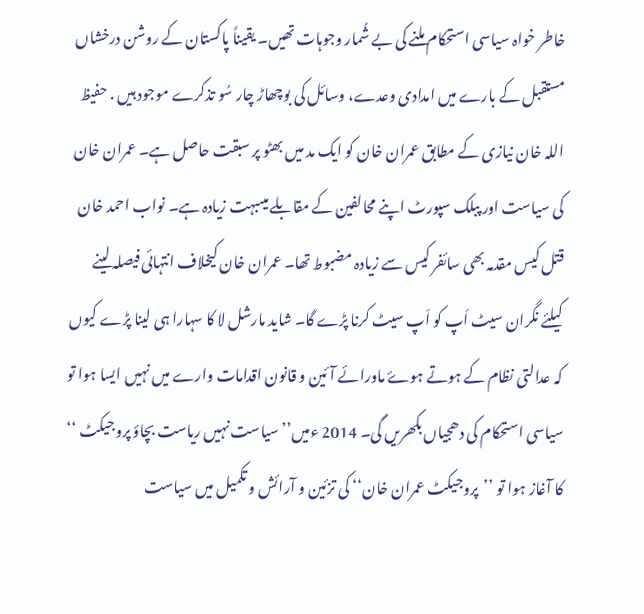خاطر خواہ سیاسی استحکام ملنے کی بے شُمار وجوہات تھیں۔ یقیناً پاکستان کے روشن درخشاں مستقبل کے بارے میں امدادی وعدے، وسائل کی بوچھاڑ چار سُو تذکرے موجود ہیں . حفیظ اللہ خان نیازی کے مطابق عمران خان کو ایک مد میں بھٹو پر سبقت حاصل ہے۔ عمران خان کی سیاست اور پبلک سپورٹ اپنے محالفین کے مقابلے میںبہت زیادہ ہے۔ نواب احمد خان قتل کیس مقدمہ بھی سائفر کیس سے زیادہ مضبوط تھا۔ عمران خان کیخلاف انتہائی فیصلہ لینے کیلئے نگران سیٹ اَپ کو اَپ سیٹ کرنا پڑے گا۔ شاید مارشل لا کا سہارا ہی لینا پڑے کیوں کہ عدالتی نظام کے ہوتے ہوۓ ماورائے آئین و قانون اقدامات وارے میں نہیں ایسا ہوا تو سیاسی استحکام کی دھجیاں بکھریں گی۔ 2014 ءمیں’’سیاست نہیں ریاست بچاؤ پروجیکٹ ‘‘ کا آغاز ہوا تو ’’پروجیکٹ عمران خان‘‘ کی تزئین و آرائش و تکمیل میں سیاست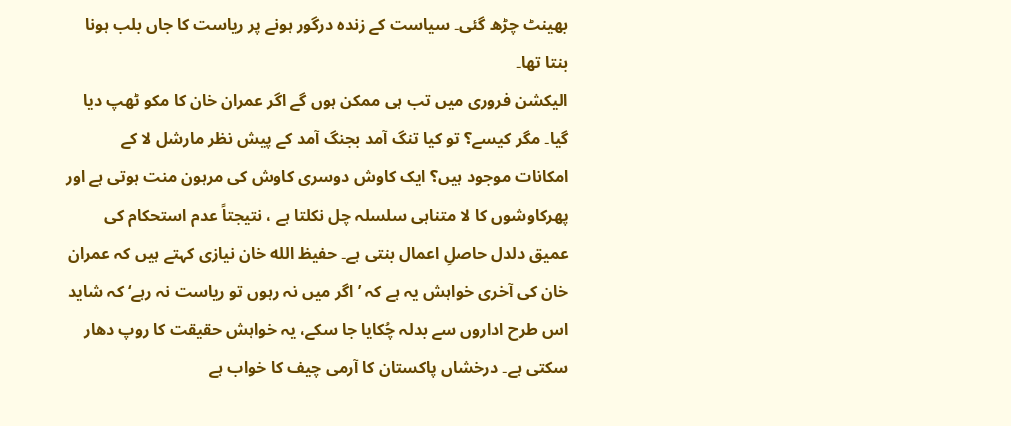بھینٹ چڑھ گئی۔ سیاست کے زندہ درگور ہونے پر ریاست کا جاں بلب ہونا بنتا تھا۔
الیکشن فروری میں تب ہی ممکن ہوں گے اگر عمران خان کا مکو ٹھپ دیا گیا۔ مگر کیسے؟ تو کیا تنگ آمد بجنگ آمد کے پیش نظر مارشل لا کے امکانات موجود ہیں؟ ایک کاوش دوسری کاوش کی مرہون منت ہوتی ہے اور پھرکاوشوں کا لا متناہی سلسلہ چل نکلتا ہے ، نتیجتاً عدم استحکام کی عمیق دلدل حاصلِ اعمال بنتی ہے۔ حفیظ الله خان نیازی کہتے ہیں کہ عمران خان کی آخری خواہش یہ ہے کہ ’اگر میں نہ رہوں تو ریاست نہ رہے‘ کہ شاید اس طرح اداروں سے بدلہ چُکایا جا سکے، یہ خواہش حقیقت کا روپ دھار سکتی ہے۔ درخشاں پاکستان کا آرمی چیف کا خواب ہے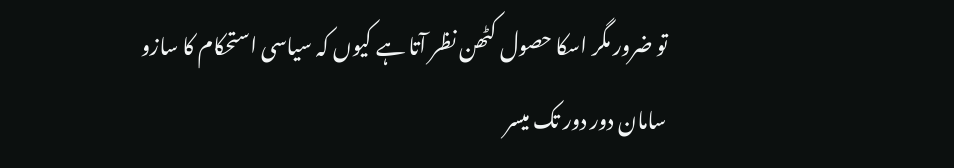تو ضرور مگر اسکا حصول کٹھن نظر آتا ہے کیوں کہ سیاسی استحکام کا سازو سامان دور دور تک میسر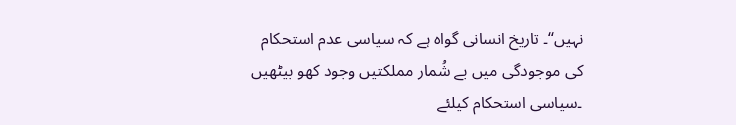نہیں‘‘۔ تاریخ انسانی گواہ ہے کہ سیاسی عدم استحکام کی موجودگی میں بے شُمار مملکتیں وجود کھو بیٹھیں ۔سیاسی استحکام کیلئے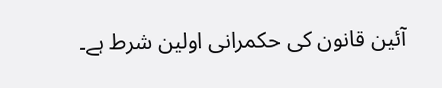آئین قانون کی حکمرانی اولین شرط ہے۔